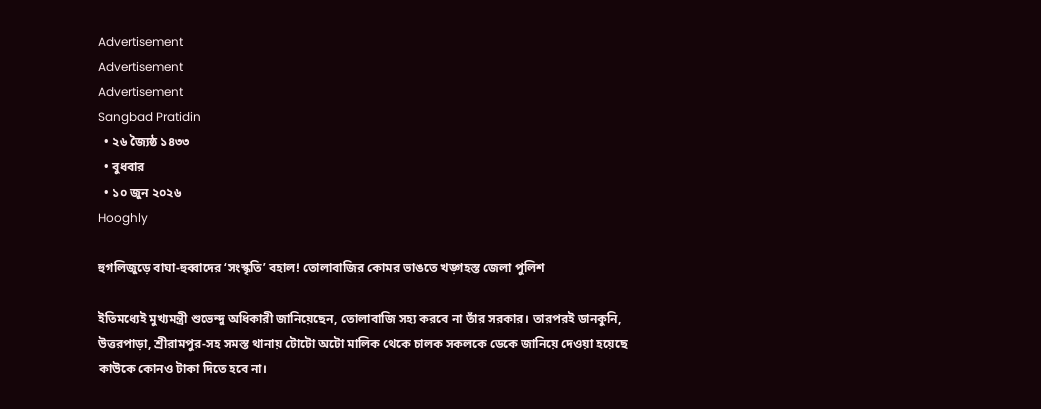Advertisement
Advertisement
Advertisement
Sangbad Pratidin
  • ২৬ জ্যৈষ্ঠ ১৪৩৩
  • বুধবার
  • ১০ জুন ২০২৬
Hooghly

হুগলিজুড়ে বাঘা-হুব্বাদের ‘সংস্কৃতি’ বহাল! তোলাবাজির কোমর ভাঙতে খড়্গহস্ত জেলা পুলিশ

ইতিমধ্যেই মুখ্যমন্ত্রী শুভেন্দু অধিকারী জানিয়েছেন, তোলাবাজি সহ্য করবে না তাঁর সরকার। তারপরই ডানকুনি, উত্তরপাড়া, শ্রীরামপুর-সহ সমস্ত থানায় টোটো অটো মালিক থেকে চালক সকলকে ডেকে জানিয়ে দেওয়া হয়েছে কাউকে কোনও টাকা দিতে হবে না।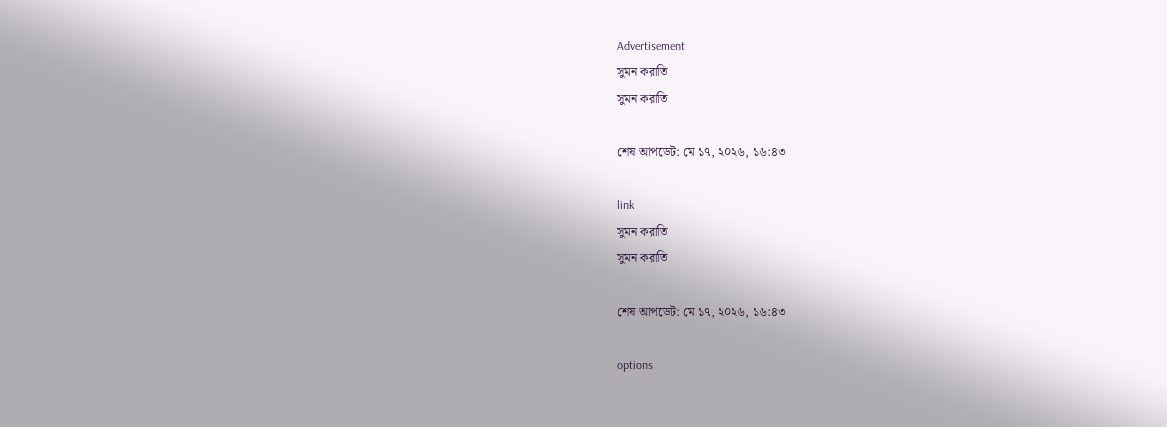Advertisement
সুমন করাতি
সুমন করাতি

শেষ আপডেট: মে ১৭, ২০২৬, ১৬:৪৩

link
সুমন করাতি
সুমন করাতি

শেষ আপডেট: মে ১৭, ২০২৬, ১৬:৪৩

options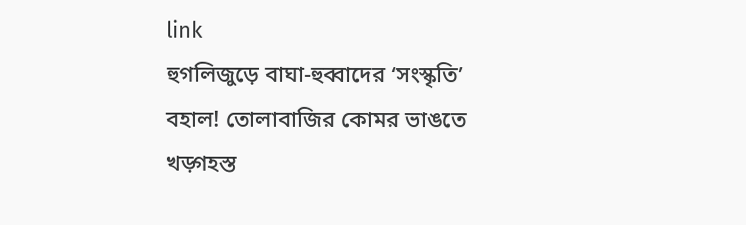link
হুগলিজুড়ে বাঘা-হুব্বাদের ‘সংস্কৃতি’ বহাল! তোলাবাজির কোমর ভাঙতে খড়্গহস্ত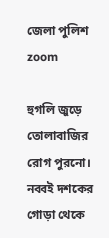জেলা পুলিশ zoom

হুগলি জুড়ে তোলাবাজির রোগ পুরনো। নব্বই দশকের গোড়া থেকে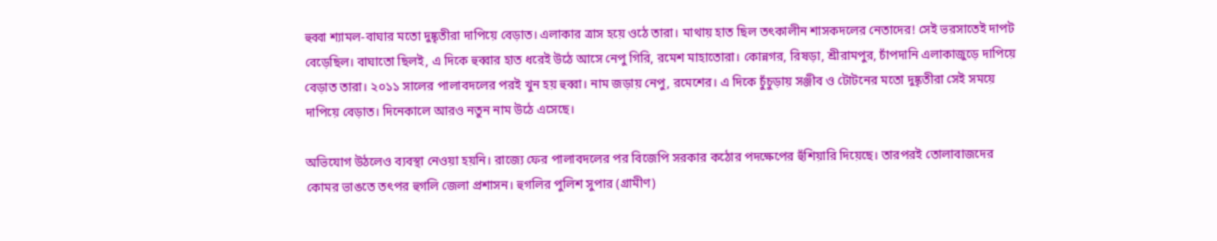হুব্বা শ্যামল-বাঘার মতো দুষ্কৃতীরা দাপিয়ে বেড়াত। এলাকার ত্রাস হয়ে ওঠে তারা। মাথায় হাত ছিল তৎকালীন শাসকদলের নেতাদের! সেই ভরসাতেই দাপট বেড়েছিল। বাঘাতো ছিলই, এ দিকে হুব্বার হাত ধরেই উঠে আসে নেপু গিরি, রমেশ মাহাতোরা। কোন্নগর, রিষড়া, শ্রীরামপুর, চাঁপদানি এলাকাজুড়ে দাপিয়ে বেড়াত তারা। ২০১১ সালের পালাবদলের পরই খুন হয় হুব্বা। নাম জড়ায় নেপু, রমেশের। এ দিকে চুঁচুড়ায় সঞ্জীব ও টোটনের মতো দুষ্কৃতীরা সেই সময়ে দাপিয়ে বেড়াত। দিনেকালে আরও নতুন নাম উঠে এসেছে।

অভিযোগ উঠলেও ব্যবস্থা নেওয়া হয়নি। রাজ্যে ফের পালাবদলের পর বিজেপি সরকার কঠোর পদক্ষেপের হুঁশিয়ারি দিয়েছে। তারপরই তোলাবাজদের কোমর ভাঙতে তৎপর হুগলি জেলা প্রশাসন। হুগলির পুলিশ সুপার (গ্রামীণ)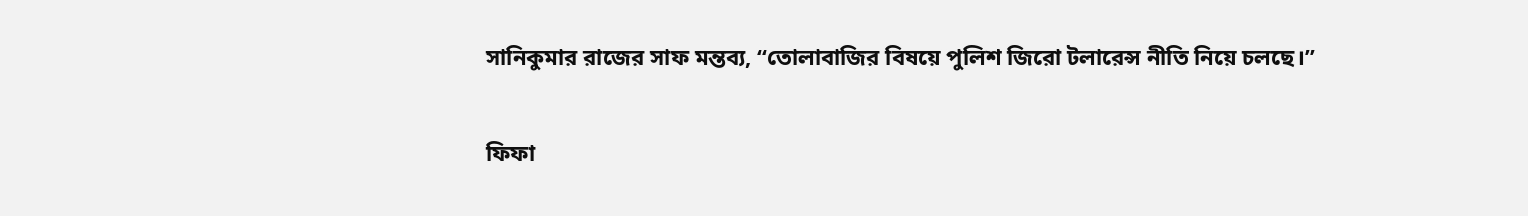সানিকুমার রাজের সাফ মন্তব্য, “তোলাবাজির বিষয়ে পুলিশ জিরো টলারেন্স নীতি নিয়ে চলছে।”

ফিফা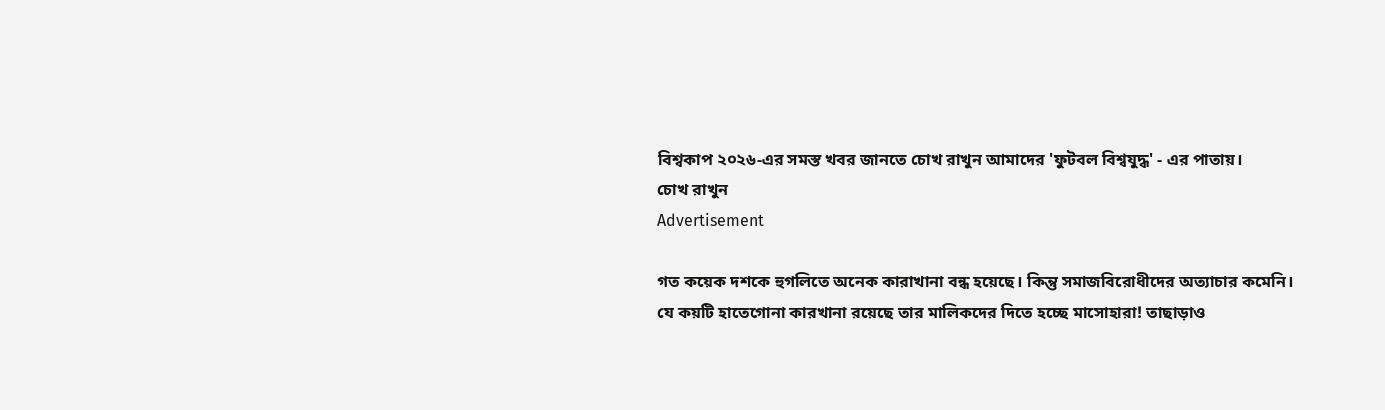বিশ্বকাপ ২০২৬-এর সমস্ত খবর জানতে চোখ রাখুন আমাদের 'ফুটবল বিশ্বযুদ্ধ' - এর পাতায়।
চোখ রাখুন
Advertisement

গত কয়েক দশকে হুগলিতে অনেক কারাখানা বন্ধ হয়েছে। কিন্তু সমাজবিরোধীদের অত্যাচার কমেনি। যে কয়টি হাতেগোনা কারখানা রয়েছে তার মালিকদের দিতে হচ্ছে মাসোহারা! তাছাড়াও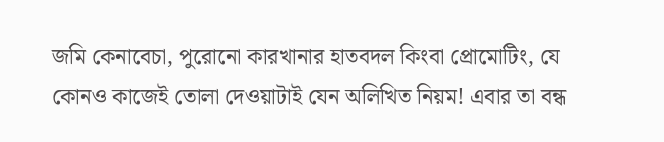জমি কেনাবেচা, পুরোনো কারখানার হাতবদল কিংবা প্রোমোটিং, যে কোনও কাজেই তোলা দেওয়াটাই যেন অলিখিত নিয়ম! এবার তা বন্ধ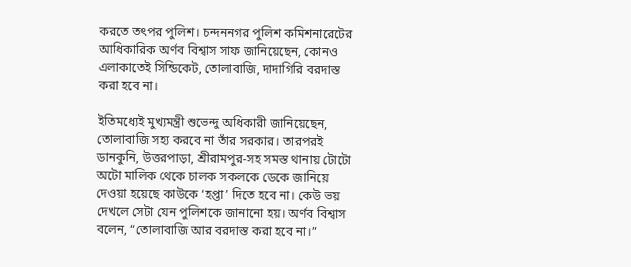করতে তৎপর পুলিশ। চন্দননগর পুলিশ কমিশনারেটের আধিকারিক অর্ণব বিশ্বাস সাফ জানিয়েছেন, কোনও এলাকাতেই সিন্ডিকেট, তোলাবাজি, দাদাগিরি বরদাস্ত করা হবে না।

ইতিমধ্যেই মুখ্যমন্ত্রী শুভেন্দু অধিকারী জানিয়েছেন, তোলাবাজি সহ্য করবে না তাঁর সরকার। তারপরই ডানকুনি, উত্তরপাড়া, শ্রীরামপুর-সহ সমস্ত থানায় টোটো অটো মালিক থেকে চালক সকলকে ডেকে জানিয়ে দেওয়া হয়েছে কাউকে ‘হপ্তা’ দিতে হবে না। কেউ ভয় দেখলে সেটা যেন পুলিশকে জানানো হয়। অর্ণব বিশ্বাস বলেন, “তোলাবাজি আর বরদাস্ত করা হবে না।”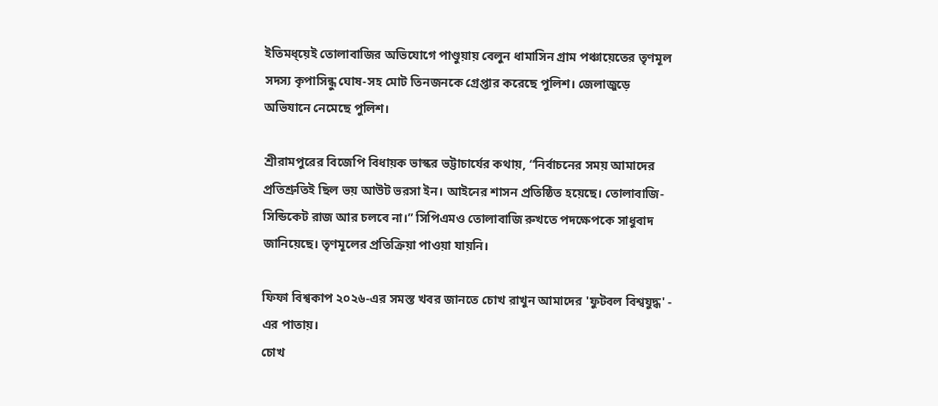ইতিমধ্য়েই তোলাবাজির অভিযোগে পাণ্ডুয়ায় বেলুন ধামাসিন গ্রাম পঞ্চায়েতের তৃণমূল সদস্য কৃপাসিন্ধু ঘোষ-সহ মোট তিনজনকে গ্রেপ্তার করেছে পুলিশ। জেলাজুড়ে অভিযানে নেমেছে পুলিশ।

শ্রীরামপুরের বিজেপি বিধায়ক ভাস্কর ভট্টাচার্যের কথায়, “নির্বাচনের সময় আমাদের প্রতিশ্রুতিই ছিল ভয় আউট ভরসা ইন। আইনের শাসন প্রতিষ্ঠিত হয়েছে। তোলাবাজি-সিন্ডিকেট রাজ আর চলবে না।” সিপিএমও তোলাবাজি রুখতে পদক্ষেপকে সাধুবাদ জানিয়েছে। তৃণমূলের প্রতিক্রিয়া পাওয়া যায়নি।

ফিফা বিশ্বকাপ ২০২৬-এর সমস্ত খবর জানতে চোখ রাখুন আমাদের 'ফুটবল বিশ্বযুদ্ধ' - এর পাতায়।
চোখ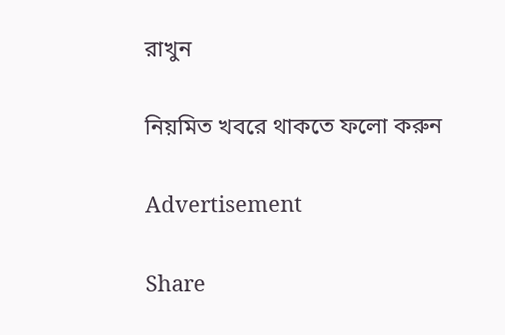রাখুন

নিয়মিত খবরে থাকতে ফলো করুন

Advertisement

Share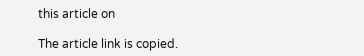this article on

The article link is copied.